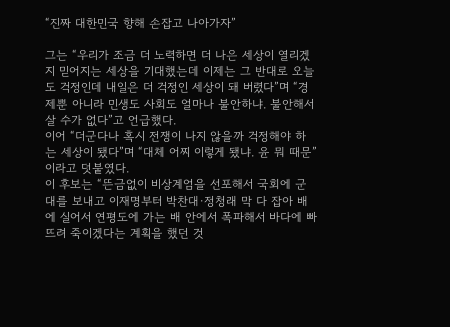“진짜 대한민국 향해 손잡고 나아가자”

그는 “우리가 조금 더 노력하면 더 나은 세상이 열리겠지 믿어지는 세상을 기대했는데 이제는 그 반대로 오늘도 걱정인데 내일은 더 걱정인 세상이 돼 버렸다”며 “경제뿐 아니라 민생도 사회도 얼마나 불안하냐. 불안해서 살 수가 없다”고 언급했다.
이어 “더군다나 혹시 전쟁이 나지 않을까 걱정해야 하는 세상이 됐다”며 “대체 어찌 이렇게 됐냐. 윤 뭐 때문”이라고 덧붙였다.
이 후보는 “뜬금없이 비상계엄을 선포해서 국회에 군대를 보내고 이재명부터 박찬대·정청래 막 다 잡아 배에 실어서 연평도에 가는 배 안에서 폭파해서 바다에 빠뜨려 죽이겠다는 계획을 했던 것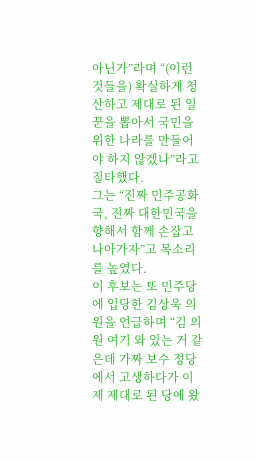아닌가”라며 “(이런 것들을) 확실하게 청산하고 제대로 된 일꾼을 뽑아서 국민을 위한 나라를 만들어야 하지 않겠나”라고 질타했다.
그는 “진짜 민주공화국, 진짜 대한민국을 향해서 함께 손잡고 나아가자”고 목소리를 높였다.
이 후보는 또 민주당에 입당한 김상욱 의원을 언급하며 “김 의원 여기 와 있는 거 같은데 가짜 보수 정당에서 고생하다가 이제 제대로 된 당에 왔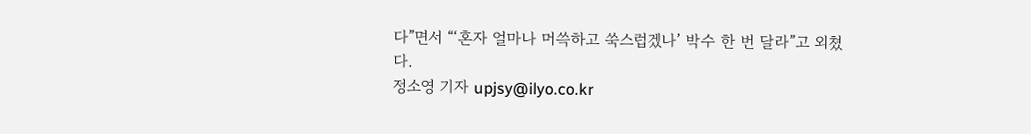다”면서 “‘혼자 얼마나 머쓱하고 쑥스럽겠나’ 박수 한 번 달라”고 외쳤다.
정소영 기자 upjsy@ilyo.co.kr